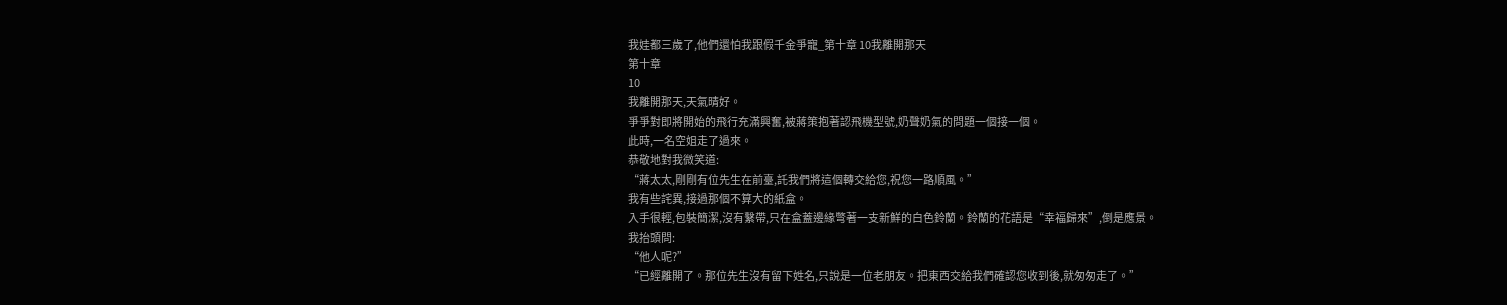我娃都三歲了,他們還怕我跟假千金爭寵_第十章 10我離開那天
第十章
10
我離開那天,天氣晴好。
爭爭對即將開始的飛行充滿興奮,被蔣策抱著認飛機型號,奶聲奶氣的問題一個接一個。
此時,一名空姐走了過來。
恭敬地對我微笑道:
“蔣太太,剛剛有位先生在前臺,託我們將這個轉交給您,祝您一路順風。”
我有些詫異,接過那個不算大的紙盒。
入手很輕,包裝簡潔,沒有繫帶,只在盒蓋邊緣彆著一支新鮮的白色鈴蘭。鈴蘭的花語是“幸福歸來”,倒是應景。
我抬頭問:
“他人呢?”
“已經離開了。那位先生沒有留下姓名,只說是一位老朋友。把東西交給我們確認您收到後,就匆匆走了。”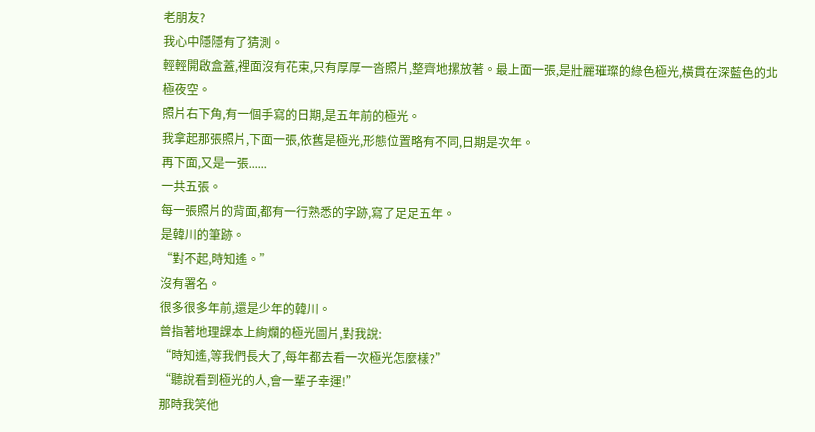老朋友?
我心中隱隱有了猜測。
輕輕開啟盒蓋,裡面沒有花束,只有厚厚一沓照片,整齊地摞放著。最上面一張,是壯麗璀璨的綠色極光,橫貫在深藍色的北極夜空。
照片右下角,有一個手寫的日期,是五年前的極光。
我拿起那張照片,下面一張,依舊是極光,形態位置略有不同,日期是次年。
再下面,又是一張......
一共五張。
每一張照片的背面,都有一行熟悉的字跡,寫了足足五年。
是韓川的筆跡。
“對不起,時知遙。”
沒有署名。
很多很多年前,還是少年的韓川。
曾指著地理課本上絢爛的極光圖片,對我說:
“時知遙,等我們長大了,每年都去看一次極光怎麼樣?”
“聽說看到極光的人,會一輩子幸運!”
那時我笑他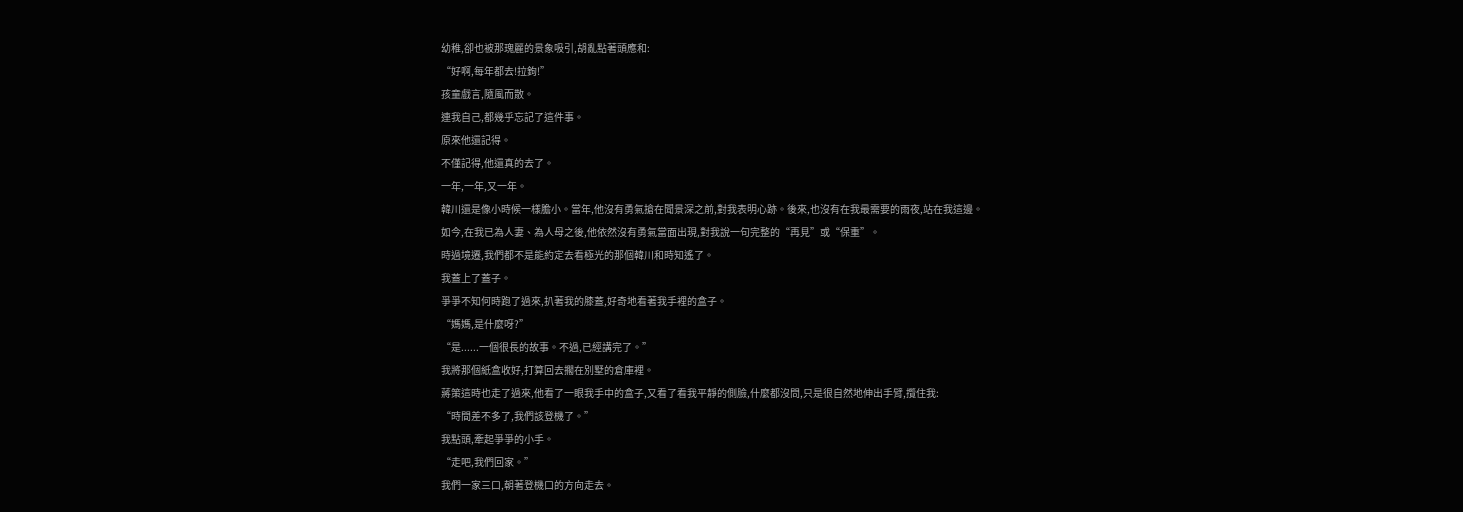幼稚,卻也被那瑰麗的景象吸引,胡亂點著頭應和:
“好啊,每年都去!拉鉤!”
孩童戲言,隨風而散。
連我自己,都幾乎忘記了這件事。
原來他還記得。
不僅記得,他還真的去了。
一年,一年,又一年。
韓川還是像小時候一樣膽小。當年,他沒有勇氣搶在聞景深之前,對我表明心跡。後來,也沒有在我最需要的雨夜,站在我這邊。
如今,在我已為人妻、為人母之後,他依然沒有勇氣當面出現,對我說一句完整的“再見”或“保重”。
時過境遷,我們都不是能約定去看極光的那個韓川和時知遙了。
我蓋上了蓋子。
爭爭不知何時跑了過來,扒著我的膝蓋,好奇地看著我手裡的盒子。
“媽媽,是什麼呀?”
“是......一個很長的故事。不過,已經講完了。”
我將那個紙盒收好,打算回去擱在別墅的倉庫裡。
蔣策這時也走了過來,他看了一眼我手中的盒子,又看了看我平靜的側臉,什麼都沒問,只是很自然地伸出手臂,攬住我:
“時間差不多了,我們該登機了。”
我點頭,牽起爭爭的小手。
“走吧,我們回家。”
我們一家三口,朝著登機口的方向走去。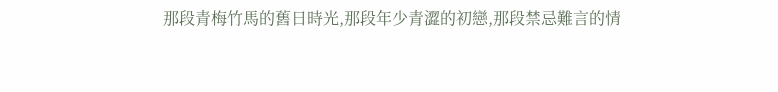那段青梅竹馬的舊日時光,那段年少青澀的初戀,那段禁忌難言的情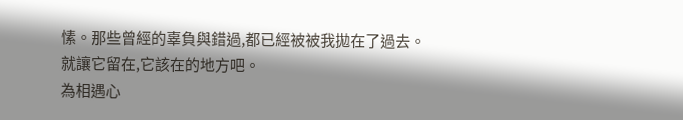愫。那些曾經的辜負與錯過,都已經被被我拋在了過去。
就讓它留在,它該在的地方吧。
為相遇心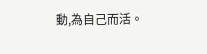動,為自己而活。